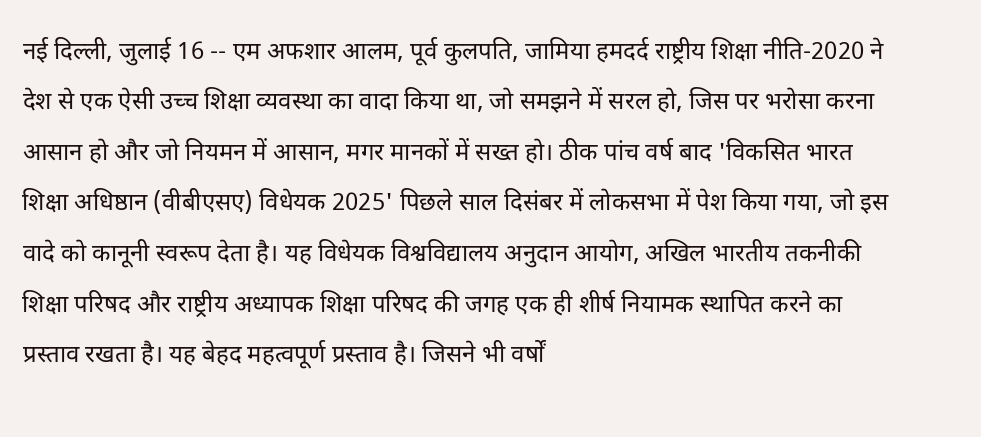नई दिल्ली, जुलाई 16 -- एम अफशार आलम, पूर्व कुलपति, जामिया हमदर्द राष्ट्रीय शिक्षा नीति-2020 ने देश से एक ऐसी उच्च शिक्षा व्यवस्था का वादा किया था, जो समझने में सरल हो, जिस पर भरोसा करना आसान हो और जो नियमन में आसान, मगर मानकों में सख्त हो। ठीक पांच वर्ष बाद 'विकसित भारत शिक्षा अधिष्ठान (वीबीएसए) विधेयक 2025' पिछले साल दिसंबर में लोकसभा में पेश किया गया, जो इस वादे को कानूनी स्वरूप देता है। यह विधेयक विश्वविद्यालय अनुदान आयोग, अखिल भारतीय तकनीकी शिक्षा परिषद और राष्ट्रीय अध्यापक शिक्षा परिषद की जगह एक ही शीर्ष नियामक स्थापित करने का प्रस्ताव रखता है। यह बेहद महत्वपूर्ण प्रस्ताव है। जिसने भी वर्षों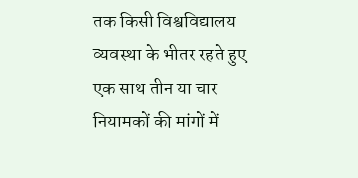तक किसी विश्वविद्यालय व्यवस्था के भीतर रहते हुए एक साथ तीन या चार नियामकों की मांगों में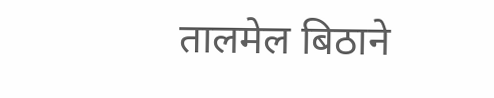तालमेल बिठाने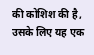की कोशिश की है, उसके लिए यह एक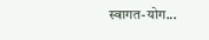स्वागत-योग...